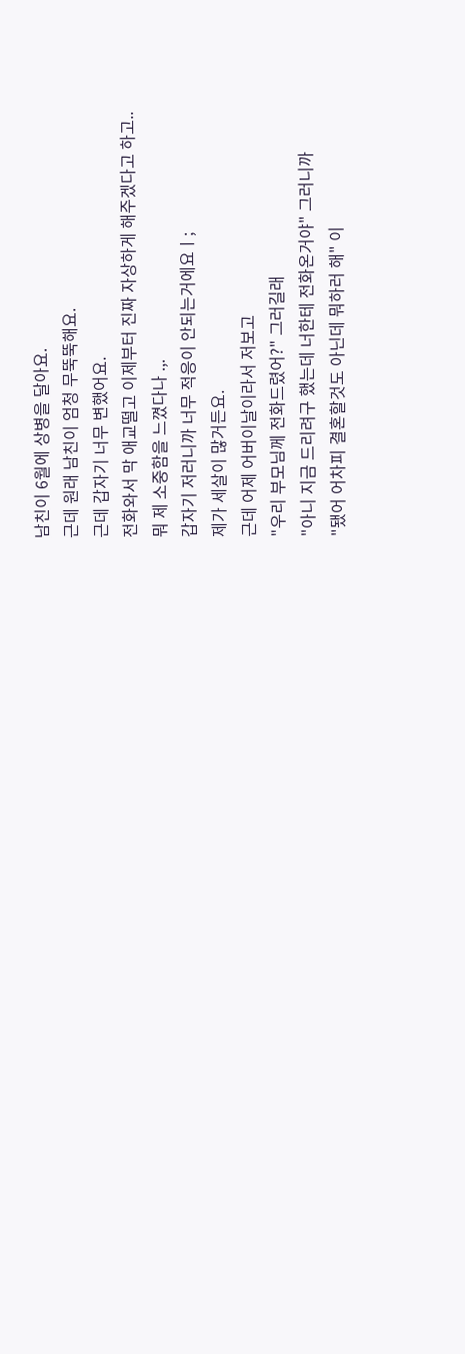남친이 6월에 상병을 달아요.
근데 원래 남친이 엄청 무뚝뚝해요.
근데 갑자기 너무 변했어요.
전화와서 막 애교떨고 이제부터 진짜 자상하게 해주겠다고 하고..
뭐 제 소중함을 느꼈다나 .,.
갑자기 저러니까 너무 적응이 안되는거에요ㅣ;
제가 세살이 많거든요.
근데 어제 어버이날이라서 저보고
"우리 부모님께 전화드렸어?" 그러길래
"아니 지금 드리려구 했는데 너한테 전화온거야" 그러니까
"됐어 어차피 결혼할것도 아닌데 뭐하러 해" 이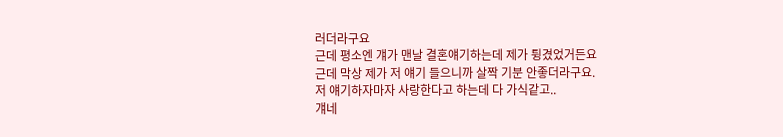러더라구요
근데 평소엔 걔가 맨날 결혼얘기하는데 제가 튕겼었거든요
근데 막상 제가 저 얘기 들으니까 살짝 기분 안좋더라구요.
저 얘기하자마자 사랑한다고 하는데 다 가식같고..
걔네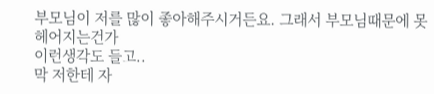부모님이 저를 많이 좋아해주시거든요. 그래서 부모님때문에 못 헤어지는건가
이런생각도 들고..
막 저한테 자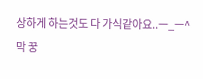상하게 하는것도 다 가식같아요..ㅡ_ㅡ^
막 꿍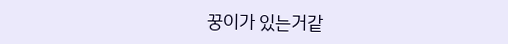꿍이가 있는거같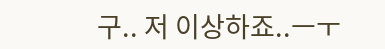구.. 저 이상하죠..ㅡㅜ